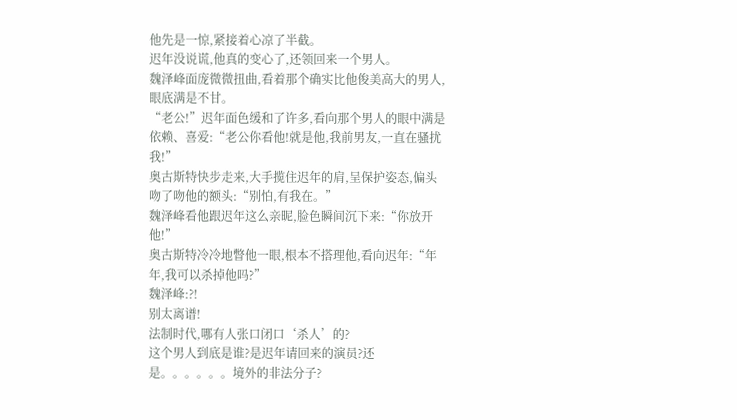他先是一惊,紧接着心凉了半截。
迟年没说谎,他真的变心了,还领回来一个男人。
魏泽峰面庞微微扭曲,看着那个确实比他俊美高大的男人,眼底满是不甘。
“老公!”迟年面色缓和了许多,看向那个男人的眼中满是依赖、喜爱:“老公你看他!就是他,我前男友,一直在骚扰我!”
奥古斯特快步走来,大手揽住迟年的肩,呈保护姿态,偏头吻了吻他的额头:“别怕,有我在。”
魏泽峰看他跟迟年这么亲昵,脸色瞬间沉下来:“你放开他!”
奥古斯特冷冷地瞥他一眼,根本不搭理他,看向迟年:“年年,我可以杀掉他吗?”
魏泽峰:?!
别太离谱!
法制时代,哪有人张口闭口‘杀人’的?
这个男人到底是谁?是迟年请回来的演员?还是。。。。。。境外的非法分子?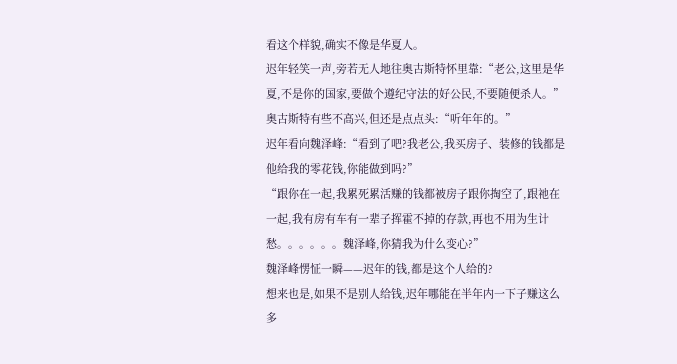看这个样貌,确实不像是华夏人。
迟年轻笑一声,旁若无人地往奥古斯特怀里靠:“老公,这里是华夏,不是你的国家,要做个遵纪守法的好公民,不要随便杀人。”
奥古斯特有些不高兴,但还是点点头:“听年年的。”
迟年看向魏泽峰:“看到了吧?我老公,我买房子、装修的钱都是他给我的零花钱,你能做到吗?”
“跟你在一起,我累死累活赚的钱都被房子跟你掏空了,跟祂在一起,我有房有车有一辈子挥霍不掉的存款,再也不用为生计愁。。。。。。魏泽峰,你猜我为什么变心?”
魏泽峰愣怔一瞬——迟年的钱,都是这个人给的?
想来也是,如果不是别人给钱,迟年哪能在半年内一下子赚这么多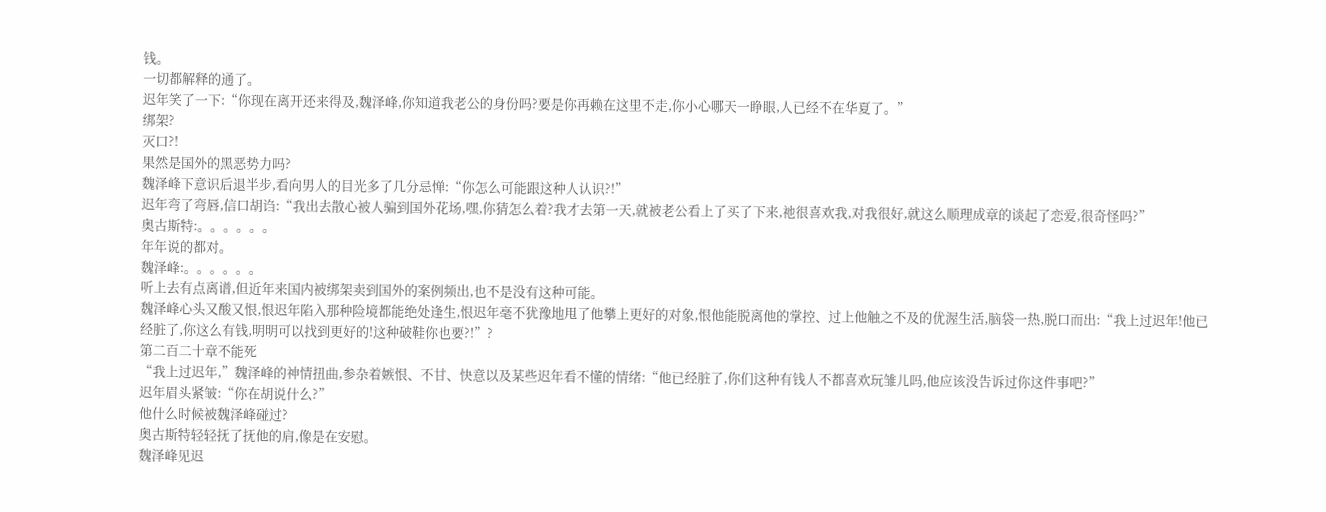钱。
一切都解释的通了。
迟年笑了一下:“你现在离开还来得及,魏泽峰,你知道我老公的身份吗?要是你再赖在这里不走,你小心哪天一睁眼,人已经不在华夏了。”
绑架?
灭口?!
果然是国外的黑恶势力吗?
魏泽峰下意识后退半步,看向男人的目光多了几分忌惮:“你怎么可能跟这种人认识?!”
迟年弯了弯唇,信口胡诌:“我出去散心被人骗到国外花场,嘿,你猜怎么着?我才去第一天,就被老公看上了买了下来,祂很喜欢我,对我很好,就这么顺理成章的谈起了恋爱,很奇怪吗?”
奥古斯特:。。。。。。
年年说的都对。
魏泽峰:。。。。。。
听上去有点离谱,但近年来国内被绑架卖到国外的案例频出,也不是没有这种可能。
魏泽峰心头又酸又恨,恨迟年陷入那种险境都能绝处逢生,恨迟年毫不犹豫地甩了他攀上更好的对象,恨他能脱离他的掌控、过上他触之不及的优渥生活,脑袋一热,脱口而出:“我上过迟年!他已经脏了,你这么有钱,明明可以找到更好的!这种破鞋你也要?!”?
第二百二十章不能死
“我上过迟年,”魏泽峰的神情扭曲,参杂着嫉恨、不甘、快意以及某些迟年看不懂的情绪:“他已经脏了,你们这种有钱人不都喜欢玩雏儿吗,他应该没告诉过你这件事吧?”
迟年眉头紧皱:“你在胡说什么?”
他什么时候被魏泽峰碰过?
奥古斯特轻轻抚了抚他的肩,像是在安慰。
魏泽峰见迟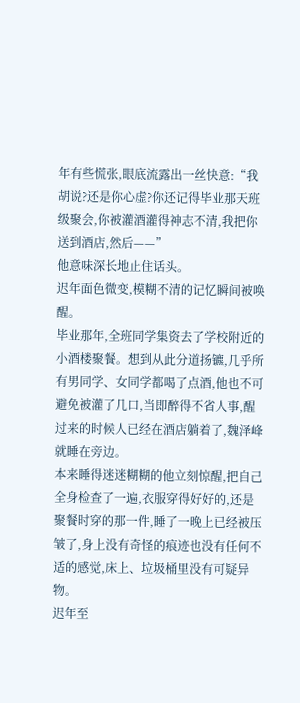年有些慌张,眼底流露出一丝快意:“我胡说?还是你心虚?你还记得毕业那天班级聚会,你被灌酒灌得神志不清,我把你送到酒店,然后——”
他意味深长地止住话头。
迟年面色微变,模糊不清的记忆瞬间被唤醒。
毕业那年,全班同学集资去了学校附近的小酒楼聚餐。想到从此分道扬镳,几乎所有男同学、女同学都喝了点酒,他也不可避免被灌了几口,当即醉得不省人事,醒过来的时候人已经在酒店躺着了,魏泽峰就睡在旁边。
本来睡得迷迷糊糊的他立刻惊醒,把自己全身检查了一遍,衣服穿得好好的,还是聚餐时穿的那一件,睡了一晚上已经被压皱了,身上没有奇怪的痕迹也没有任何不适的感觉,床上、垃圾桶里没有可疑异物。
迟年至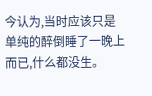今认为,当时应该只是单纯的醉倒睡了一晚上而已,什么都没生。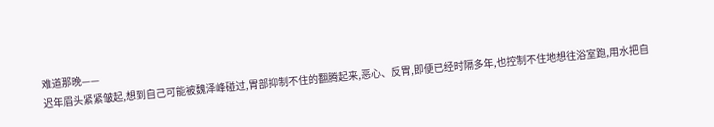难道那晚——
迟年眉头紧紧皱起,想到自己可能被魏泽峰碰过,胃部抑制不住的翻腾起来,恶心、反胃,即便已经时隔多年,也控制不住地想往浴室跑,用水把自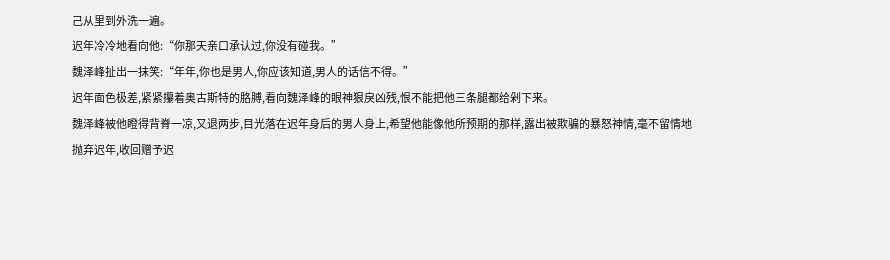己从里到外洗一遍。
迟年冷冷地看向他:“你那天亲口承认过,你没有碰我。”
魏泽峰扯出一抹笑:“年年,你也是男人,你应该知道,男人的话信不得。”
迟年面色极差,紧紧攥着奥古斯特的胳膊,看向魏泽峰的眼神狠戾凶残,恨不能把他三条腿都给剁下来。
魏泽峰被他瞪得背脊一凉,又退两步,目光落在迟年身后的男人身上,希望他能像他所预期的那样,露出被欺骗的暴怒神情,毫不留情地抛弃迟年,收回赠予迟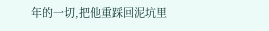年的一切,把他重踩回泥坑里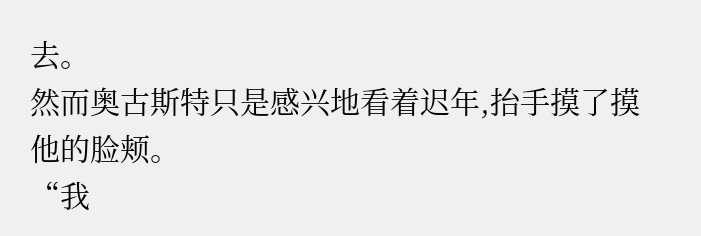去。
然而奥古斯特只是感兴地看着迟年,抬手摸了摸他的脸颊。
“我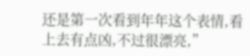还是第一次看到年年这个表情,看上去有点凶,不过很漂亮,”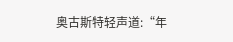奥古斯特轻声道:“年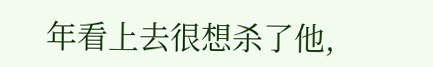年看上去很想杀了他,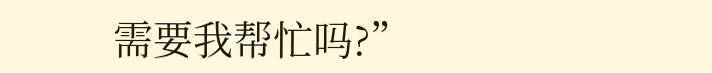需要我帮忙吗?”